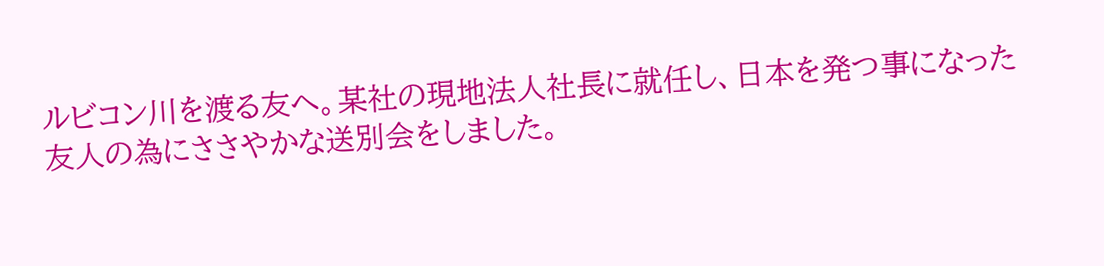ルビコン川を渡る友へ。某社の現地法人社長に就任し、日本を発つ事になった友人の為にささやかな送別会をしました。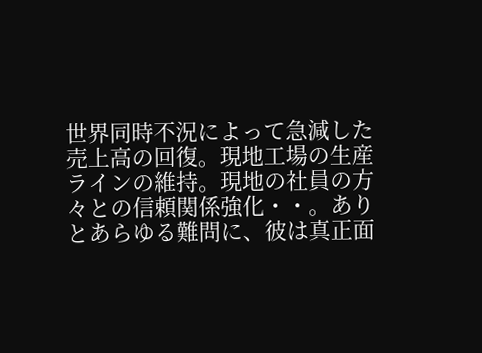世界同時不況によって急減した売上高の回復。現地工場の生産ラインの維持。現地の社員の方々との信頼関係強化・・。ありとあらゆる難問に、彼は真正面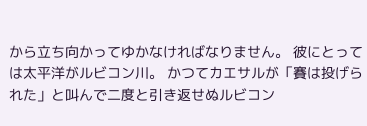から立ち向かってゆかなければなりません。 彼にとっては太平洋がルビコン川。 かつてカエサルが「賽は投げられた」と叫んで二度と引き返せぬルビコン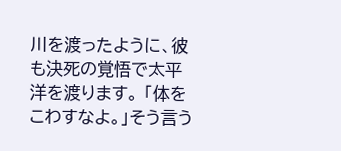川を渡ったように、彼も決死の覚悟で太平洋を渡ります。 「体をこわすなよ。」そう言う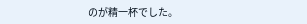のが精一杯でした。